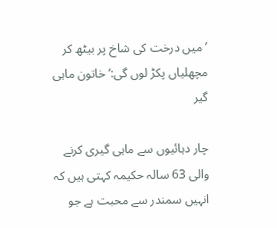’میں درخت کی شاخ پر بیٹھ کر مچھلیاں پکڑ لوں گی:‘ خاتون ماہی گیر

چار دہائیوں سے ماہی گیری کرنے والی 63 سالہ حکیمہ کہتی ہیں کہ انہیں سمندر سے محبت ہے جو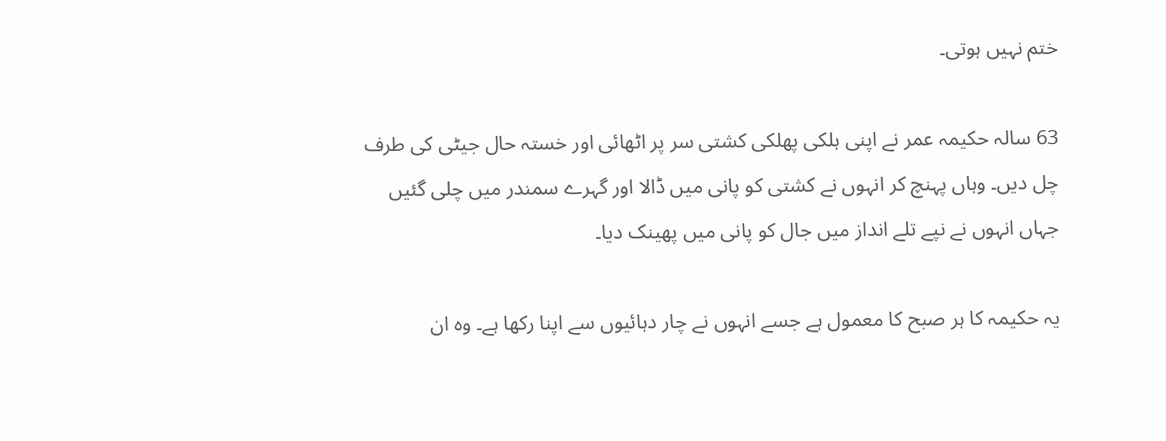ختم نہیں ہوتی۔

63 سالہ حکیمہ عمر نے اپنی ہلکی پھلکی کشتی سر پر اٹھائی اور خستہ حال جیٹی کی طرف چل دیں۔ وہاں پہنچ کر انہوں نے کشتی کو پانی میں ڈالا اور گہرے سمندر میں چلی گئیں جہاں انہوں نے نپے تلے انداز میں جال کو پانی میں پھینک دیا۔

یہ حکیمہ کا ہر صبح کا معمول ہے جسے انہوں نے چار دہائیوں سے اپنا رکھا ہے۔ وہ ان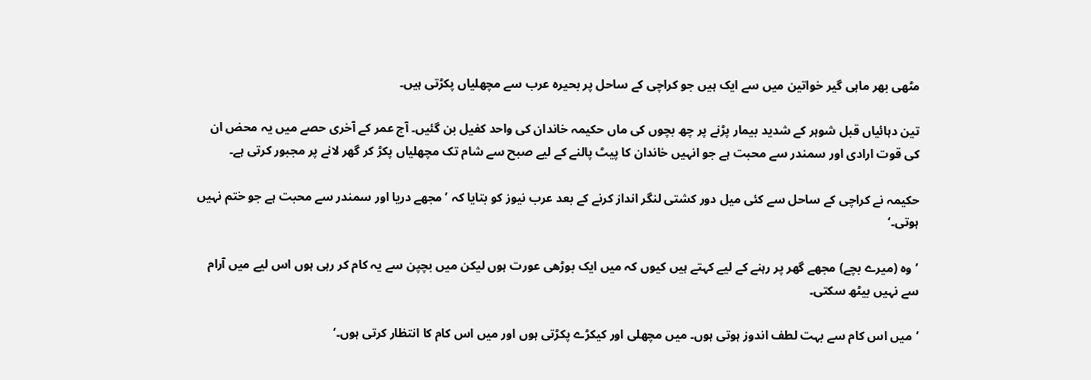مٹھی بھر ماہی گیر خواتین میں سے ایک ہیں جو کراچی کے ساحل پر بحیرہ عرب سے مچھلیاں پکڑتی ہیں۔

تین دہائیاں قبل شوہر کے شدید بیمار پڑنے پر چھ بچوں کی ماں حکیمہ خاندان کی واحد کفیل بن گئیں۔ آج عمر کے آخری حصے میں یہ محض ان کی قوت ارادی اور سمندر سے محبت ہے جو انہیں خاندان کا پیٹ پالنے کے لیے صبح سے شام تک مچھلیاں پکڑ کر گھر لانے پر مجبور کرتی ہے۔

حکیمہ نے کراچی کے ساحل سے کئی میل دور کشتی لنگر انداز کرنے کے بعد عرب نیوز کو بتایا کہ ’مجھے دریا اور سمندر سے محبت ہے جو ختم نہیں ہوتی۔‘

’وہ (میرے بچے) مجھے گھر پر رہنے کے لیے کہتے ہیں کیوں کہ میں ایک بوڑھی عورت ہوں لیکن میں بچپن سے یہ کام کر رہی ہوں اس لیے میں آرام سے نہیں بیٹھ سکتی۔

’میں اس کام سے بہت لطف اندوز ہوتی ہوں۔ میں مچھلی اور کیکڑے پکڑتی ہوں اور میں اس کام کا انتظار کرتی ہوں۔‘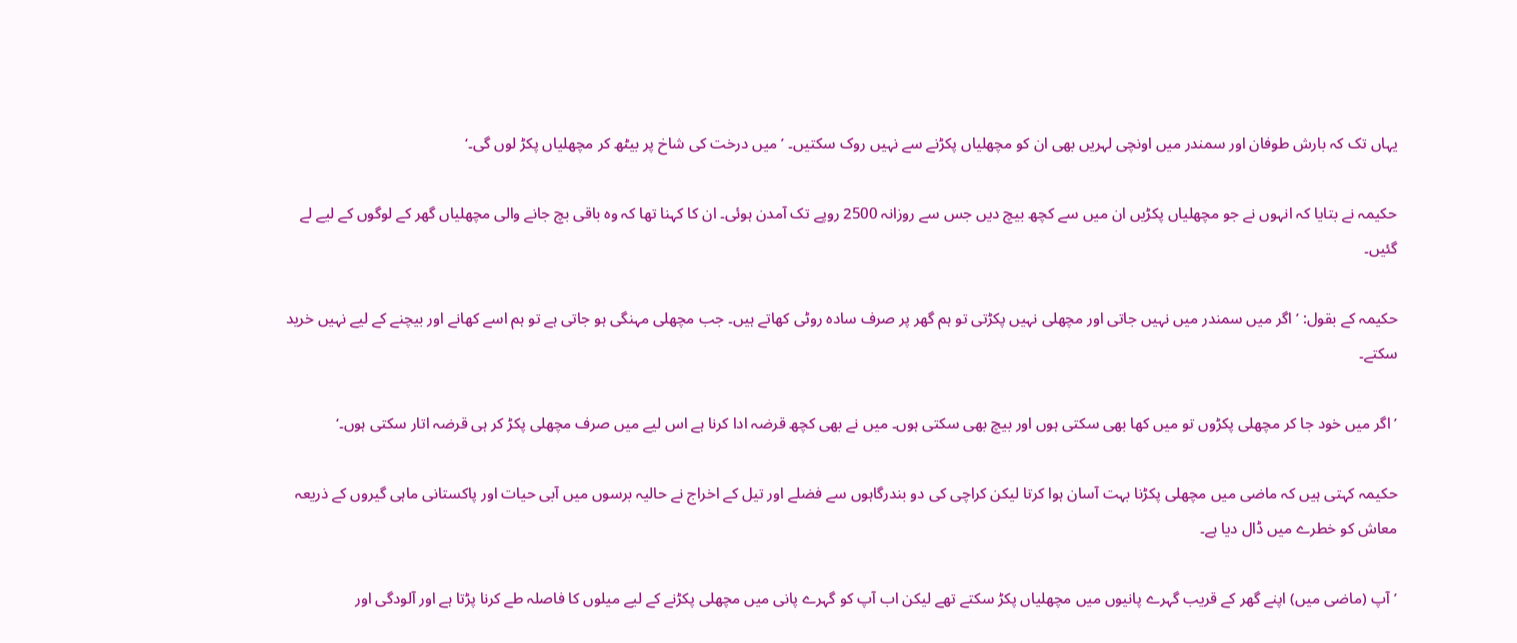یہاں تک کہ بارش طوفان اور سمندر میں اونچی لہریں بھی ان کو مچھلیاں پکڑنے سے نہیں روک سکتیں۔ ’میں درخت کی شاخ پر بیٹھ کر مچھلیاں پکڑ لوں گی۔‘

حکیمہ نے بتایا کہ انہوں نے جو مچھلیاں پکڑیں ان میں سے کچھ بیچ دیں جس سے روزانہ 2500 روپے تک آمدن ہوئی۔ ان کا کہنا تھا کہ وہ باقی بچ جانے والی مچھلیاں گھر کے لوگوں کے لیے لے گئیں۔

حکیمہ کے بقول: ’اگر میں سمندر میں نہیں جاتی اور مچھلی نہیں پکڑتی تو ہم گھر پر صرف سادہ روٹی کھاتے ہیں۔ جب مچھلی مہنگی ہو جاتی ہے تو ہم اسے کھانے اور بیچنے کے لیے نہیں خرید سکتے۔

’اگر میں خود جا کر مچھلی پکڑوں تو میں کھا بھی سکتی ہوں اور بیچ بھی سکتی ہوں۔ میں نے بھی کچھ قرضہ ادا کرنا ہے اس لیے میں صرف مچھلی پکڑ کر ہی قرضہ اتار سکتی ہوں۔‘

حکیمہ کہتی ہیں کہ ماضی میں مچھلی پکڑنا بہت آسان ہوا کرتا لیکن کراچی کی دو بندرگاہوں سے فضلے اور تیل کے اخراج نے حالیہ برسوں میں آبی حیات اور پاکستانی ماہی گیروں کے ذریعہ معاش کو خطرے میں ڈال دیا ہے۔

’آپ (ماضی میں) اپنے گھر کے قریب گہرے پانیوں میں مچھلیاں پکڑ سکتے تھے لیکن اب آپ کو گہرے پانی میں مچھلی پکڑنے کے لیے میلوں کا فاصلہ طے کرنا پڑتا ہے اور آلودگی اور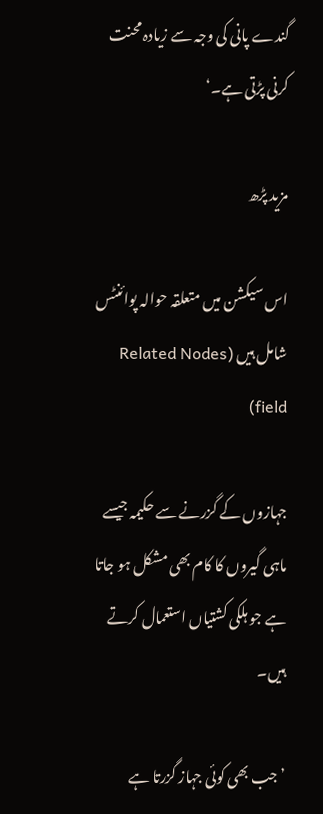گندے پانی کی وجہ سے زیادہ محنت کرنی پڑتی ہے۔‘

مزید پڑھ

اس سیکشن میں متعلقہ حوالہ پوائنٹس شامل ہیں (Related Nodes field)

جہازوں کے گزرنے سے حکیمہ جیسے ماہی گیروں کا کام بھی مشکل ہو جاتا ہے جو ہلکی کشتیاں استعمال کرتے ہیں۔

’جب بھی کوئی جہاز گزرتا ہے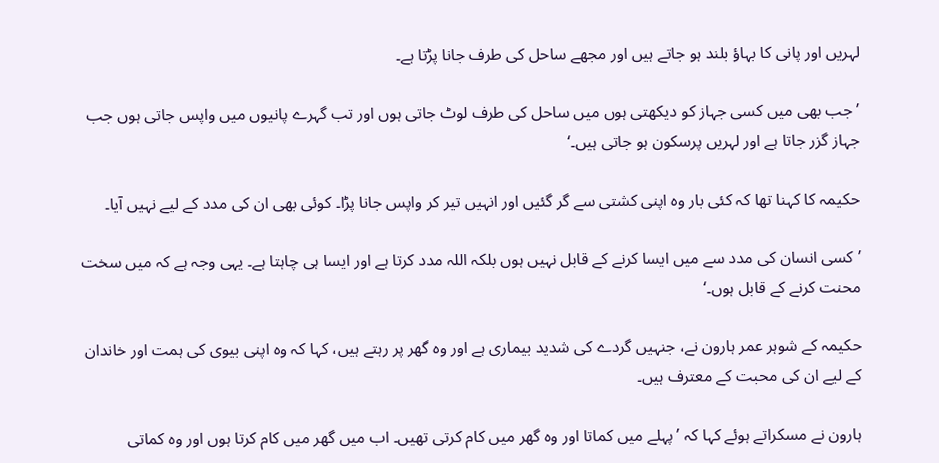لہریں اور پانی کا بہاؤ بلند ہو جاتے ہیں اور مجھے ساحل کی طرف جانا پڑتا ہے۔

’جب بھی میں کسی جہاز کو دیکھتی ہوں میں ساحل کی طرف لوٹ جاتی ہوں اور تب گہرے پانیوں میں واپس جاتی ہوں جب جہاز گزر جاتا ہے اور لہریں پرسکون ہو جاتی ہیں۔‘

حکیمہ کا کہنا تھا کہ کئی بار وہ اپنی کشتی سے گر گئیں اور انہیں تیر کر واپس جانا پڑا۔ کوئی بھی ان کی مدد کے لیے نہیں آیا۔

’کسی انسان کی مدد سے میں ایسا کرنے کے قابل نہیں ہوں بلکہ اللہ مدد کرتا ہے اور ایسا ہی چاہتا ہے۔ یہی وجہ ہے کہ میں سخت محنت کرنے کے قابل ہوں۔‘

حکیمہ کے شوہر عمر ہارون نے، جنہیں گردے کی شدید بیماری ہے اور وہ گھر پر رہتے ہیں، کہا کہ وہ اپنی بیوی کی ہمت اور خاندان کے لیے ان کی محبت کے معترف ہیں۔

ہارون نے مسکراتے ہوئے کہا کہ ’پہلے میں کماتا اور وہ گھر میں کام کرتی تھیں۔ اب میں گھر میں کام کرتا ہوں اور وہ کماتی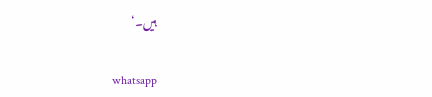ہیں۔‘

whatsapp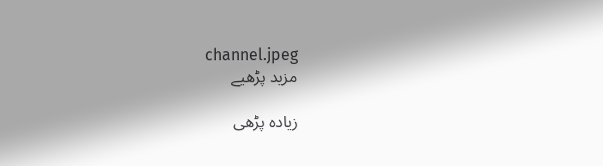channel.jpeg
مزید پڑھیے

زیادہ پڑھی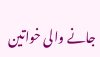جانے والی خواتین